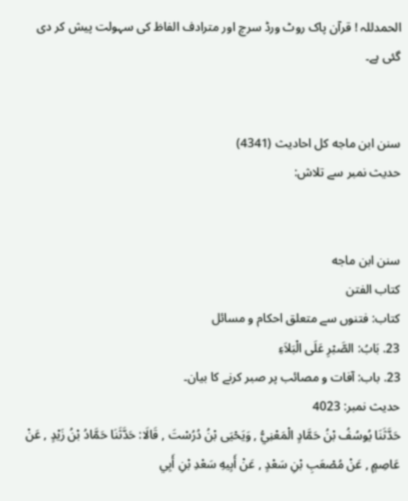الحمدللہ ! قرآن پاک روٹ ورڈ سرچ اور مترادف الفاظ کی سہولت پیش کر دی گئی ہے۔


سنن ابن ماجه کل احادیث (4341)
حدیث نمبر سے تلاش:


سنن ابن ماجه
كتاب الفتن
کتاب: فتنوں سے متعلق احکام و مسائل
23. بَابُ: الصَّبْرِ عَلَى الْبَلاَءِ
23. باب: آفات و مصائب پر صبر کرنے کا بیان۔
حدیث نمبر: 4023
حَدَّثَنَا يُوسُفُ بْنُ حَمَّادٍ الْمَعْنِيُّ , وَيَحْيَى بْنُ دُرُسْتَ , قَالَا: حَدَّثَنَا حَمَّادُ بْنُ زَيْدٍ , عَنْ عَاصِمٍ , عَنْ مُصْعَبِ بْنِ سَعْدٍ , عَنْ أَبِيهِ سَعْدِ بْنِ أَبِي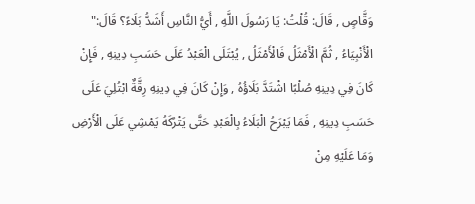وَقَّاصٍ , قَالَ: قُلْتُ: يَا رَسُولَ اللَّهِ , أَيُّ النَّاسِ أَشَدُّ بَلَاءً؟ قَالَ:" الْأَنْبِيَاءُ , ثُمَّ الْأَمْثَلُ فَالْأَمْثَلُ , يُبْتَلَى الْعَبْدُ عَلَى حَسَبِ دِينِهِ , فَإِنْ كَانَ فِي دِينِهِ صُلْبًا اشْتَدَّ بَلَاؤُهُ , وَإِنْ كَانَ فِي دِينِهِ رِقَّةٌ ابْتُلِيَ عَلَى حَسَبِ دِينِهِ , فَمَا يَبْرَحُ الْبَلَاءُ بِالْعَبْدِ حَتَّى يَتْرُكَهُ يَمْشِي عَلَى الْأَرْضِ وَمَا عَلَيْهِ مِنْ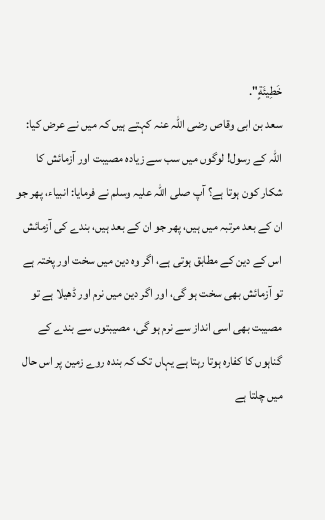خَطِيئَةٍ".
سعد بن ابی وقاص رضی اللہ عنہ کہتے ہیں کہ میں نے عرض کیا: اللہ کے رسول! لوگوں میں سب سے زیادہ مصیبت اور آزمائش کا شکار کون ہوتا ہے؟ آپ صلی اللہ علیہ وسلم نے فرمایا: انبیاء، پھر جو ان کے بعد مرتبہ میں ہیں، پھر جو ان کے بعد ہیں، بندے کی آزمائش اس کے دین کے مطابق ہوتی ہے، اگر وہ دین میں سخت اور پختہ ہے تو آزمائش بھی سخت ہو گی، اور اگر دین میں نرم اور ڈھیلا ہے تو مصیبت بھی اسی انداز سے نرم ہو گی، مصیبتوں سے بندے کے گناہوں کا کفارہ ہوتا رہتا ہے یہاں تک کہ بندہ روے زمین پر اس حال میں چلتا ہے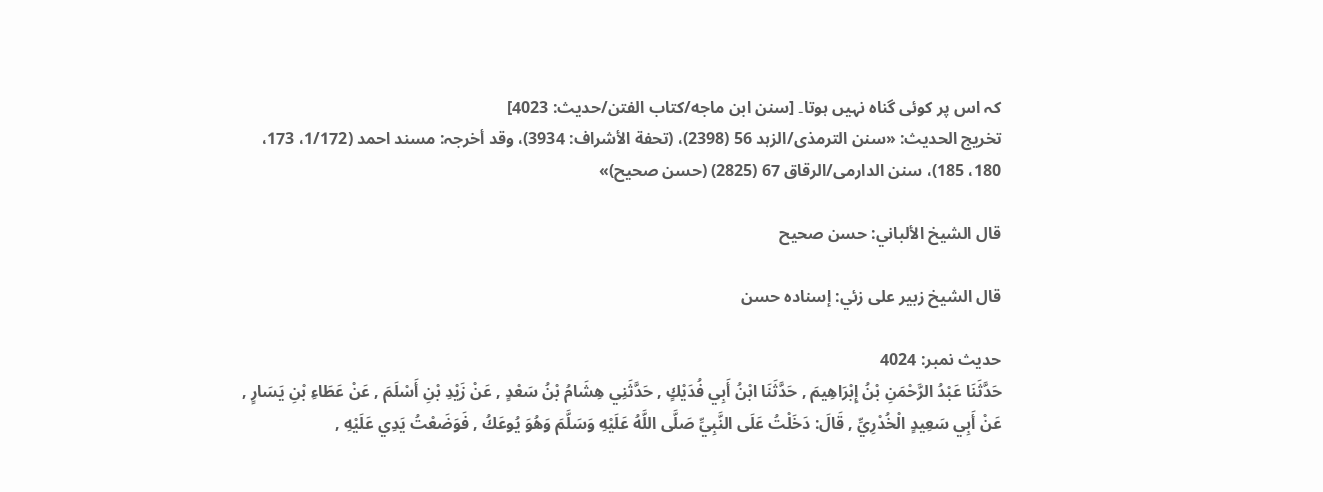کہ اس پر کوئی گناہ نہیں ہوتا۔ [سنن ابن ماجه/كتاب الفتن/حدیث: 4023]
تخریج الحدیث: «سنن الترمذی/الزہد 56 (2398)، (تحفة الأشراف: 3934)، وقد أخرجہ: مسند احمد (1/172، 173، 180، 185)، سنن الدارمی/الرقاق 67 (2825) (حسن صحیح)»

قال الشيخ الألباني: حسن صحيح

قال الشيخ زبير على زئي: إسناده حسن

حدیث نمبر: 4024
حَدَّثَنَا عَبْدُ الرَّحْمَنِ بْنُ إِبْرَاهِيمَ , حَدَّثَنَا ابْنُ أَبِي فُدَيْكٍ , حَدَّثَنِي هِشَامُ بْنُ سَعْدٍ , عَنْ زَيْدِ بْنِ أَسْلَمَ , عَنْ عَطَاءِ بْنِ يَسَارٍ , عَنْ أَبِي سَعِيدٍ الْخُدْرِيِّ , قَالَ: دَخَلْتُ عَلَى النَّبِيِّ صَلَّى اللَّهُ عَلَيْهِ وَسَلَّمَ وَهُوَ يُوعَكُ , فَوَضَعْتُ يَدِي عَلَيْهِ ,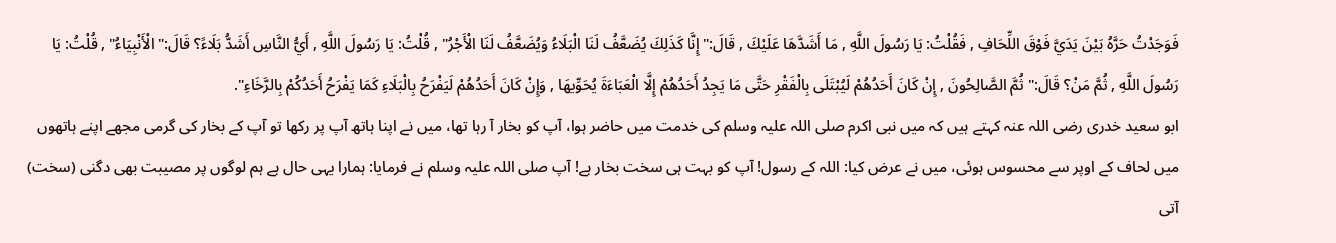فَوَجَدْتُ حَرَّهُ بَيْنَ يَدَيَّ فَوْقَ اللِّحَافِ , فَقُلْتُ: يَا رَسُولَ اللَّهِ , مَا أَشَدَّهَا عَلَيْكَ , قَالَ:" إِنَّا كَذَلِكَ يُضَعَّفُ لَنَا الْبَلَاءُ وَيُضَعَّفُ لَنَا الْأَجْرُ" , قُلْتُ: يَا رَسُولَ اللَّهِ , أَيُّ النَّاسِ أَشَدُّ بَلَاءً؟ قَالَ:" الْأَنْبِيَاءُ" , قُلْتُ: يَا رَسُولَ اللَّهِ , ثُمَّ مَنْ؟ قَالَ:" ثُمَّ الصَّالِحُونَ , إِنْ كَانَ أَحَدُهُمْ لَيُبْتَلَى بِالْفَقْرِ حَتَّى مَا يَجِدُ أَحَدُهُمْ إِلَّا الْعَبَاءَةَ يُحَوِّيهَا , وَإِنْ كَانَ أَحَدُهُمْ لَيَفْرَحُ بِالْبَلَاءِ كَمَا يَفْرَحُ أَحَدُكُمْ بِالرَّخَاءِ".
ابو سعید خدری رضی اللہ عنہ کہتے ہیں کہ میں نبی اکرم صلی اللہ علیہ وسلم کی خدمت میں حاضر ہوا، آپ کو بخار آ رہا تھا، میں نے اپنا ہاتھ آپ پر رکھا تو آپ کے بخار کی گرمی مجھے اپنے ہاتھوں میں لحاف کے اوپر سے محسوس ہوئی، میں نے عرض کیا: اللہ کے رسول! آپ کو بہت ہی سخت بخار ہے! آپ صلی اللہ علیہ وسلم نے فرمایا: ہمارا یہی حال ہے ہم لوگوں پر مصیبت بھی دگنی (سخت) آتی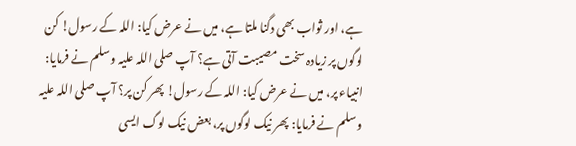ہے، اور ثواب بھی دگنا ملتا ہے، میں نے عرض کیا: اللہ کے رسول! کن لوگوں پر زیادہ سخت مصیبت آتی ہے؟ آپ صلی اللہ علیہ وسلم نے فرمایا: انبیاء پر، میں نے عرض کیا: اللہ کے رسول! پھر کن پر؟ آپ صلی اللہ علیہ وسلم نے فرمایا: پھر نیک لوگوں پر، بعض نیک لوگ ایسی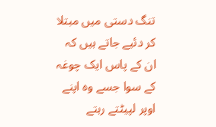تنگ دستی میں مبتلا کر دئیے جاتے ہیں کہ ان کے پاس ایک چوغہ کے سوا جسے وہ اپنے اوپر لپیٹتے رہتے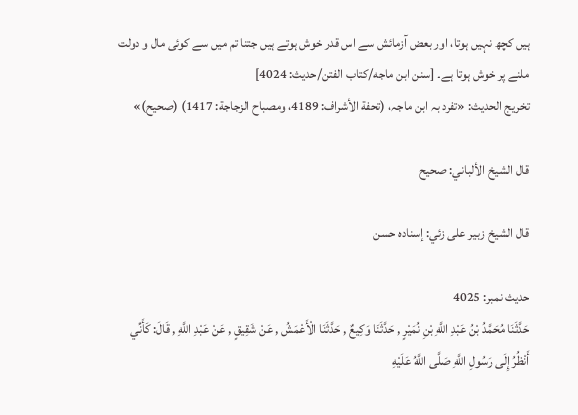ہیں کچھ نہیں ہوتا، اور بعض آزمائش سے اس قدر خوش ہوتے ہیں جتنا تم میں سے کوئی مال و دولت ملنے پر خوش ہوتا ہے۔ [سنن ابن ماجه/كتاب الفتن/حدیث: 4024]
تخریج الحدیث: «تفرد بہ ابن ماجہ، (تحفة الأشراف: 4189، ومصباح الزجاجة: 1417) (صحیح)»

قال الشيخ الألباني: صحيح

قال الشيخ زبير على زئي: إسناده حسن

حدیث نمبر: 4025
حَدَّثَنَا مُحَمَّدُ بْنُ عَبْدِ اللَّهِ بْنِ نُمَيْرٍ , حَدَّثَنَا وَكِيعٌ , حَدَّثَنَا الْأَعْمَشُ , عَنْ شَقِيقٍ , عَنْ عَبْدِ اللَّهِ , قَالَ: كَأَنِّي أَنْظُرُ إِلَى رَسُولِ اللَّهِ صَلَّى اللَّهُ عَلَيْهِ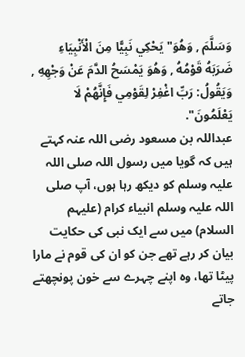وَسَلَّمَ , وَهُوَ" يَحْكِي نَبِيًّا مِنَ الْأَنْبِيَاءِ ضَرَبَهُ قَوْمُهُ , وَهُوَ يَمْسَحُ الدَّمَ عَنْ وَجْهِهِ , وَيَقُولُ: رَبِّ اغْفِرْ لِقَوْمِي فَإِنَّهُمْ لَا يَعْلَمُونَ".
عبداللہ بن مسعود رضی اللہ عنہ کہتے ہیں کہ گویا میں رسول اللہ صلی اللہ علیہ وسلم کو دیکھ رہا ہوں، آپ صلی اللہ علیہ وسلم انبیاء کرام (علیہم السلام) میں سے ایک نبی کی حکایت بیان کر رہے تھے جن کو ان کی قوم نے مارا پیٹا تھا، وہ اپنے چہرے سے خون پونچھتے جاتے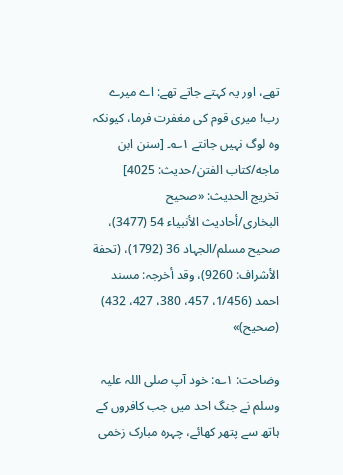تھے، اور یہ کہتے جاتے تھے: اے میرے رب! میری قوم کی مغفرت فرما، کیونکہ وہ لوگ نہیں جانتے ۱؎۔ [سنن ابن ماجه/كتاب الفتن/حدیث: 4025]
تخریج الحدیث: «صحیح البخاری/أحادیث الأنبیاء 54 (3477)، صحیح مسلم/الجہاد 36 (1792)، (تحفة الأشراف: 9260)، وقد أخرجہ: مسند احمد (1/456، 457، 380، 427، 432) (صحیح)»

وضاحت: ۱؎: خود آپ صلی اللہ علیہ وسلم نے جنگ احد میں جب کافروں کے ہاتھ سے پتھر کھائے، چہرہ مبارک زخمی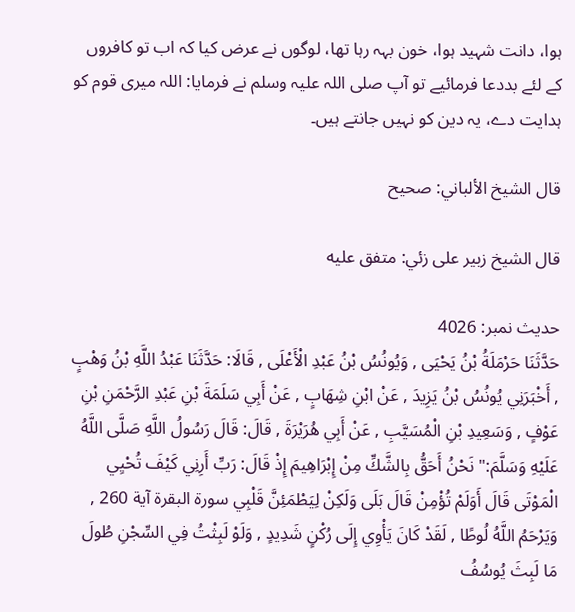ہوا، دانت شہید ہوا، خون بہہ رہا تھا، لوگوں نے عرض کیا کہ اب تو کافروں کے لئے بددعا فرمائیے تو آپ صلی اللہ علیہ وسلم نے فرمایا: اللہ میری قوم کو ہدایت دے، یہ دین کو نہیں جانتے ہیں۔

قال الشيخ الألباني: صحيح

قال الشيخ زبير على زئي: متفق عليه

حدیث نمبر: 4026
حَدَّثَنَا حَرْمَلَةُ بْنُ يَحْيَى , وَيُونُسُ بْنُ عَبْدِ الْأَعْلَى , قَالَا: حَدَّثَنَا عَبْدُ اللَّهِ بْنُ وَهْبٍ , أَخْبَرَنِي يُونُسُ بْنُ يَزِيدَ , عَنْ ابْنِ شِهَابٍ , عَنْ أَبِي سَلَمَةَ بْنِ عَبْدِ الرَّحْمَنِ بْنِ عَوْفٍ , وَسَعِيدِ بْنِ الْمُسَيَّبِ , عَنْ أَبِي هُرَيْرَةَ , قَالَ: قَالَ رَسُولُ اللَّهِ صَلَّى اللَّهُ عَلَيْهِ وَسَلَّمَ:" نَحْنُ أَحَقُّ بِالشَّكِّ مِنْ إِبْرَاهِيمَ إِذْ قَالَ: رَبِّ أَرِنِي كَيْفَ تُحْيِي الْمَوْتَى قَالَ أَوَلَمْ تُؤْمِنْ قَالَ بَلَى وَلَكِنْ لِيَطْمَئِنَّ قَلْبِي سورة البقرة آية 260 , وَيَرْحَمُ اللَّهُ لُوطًا , لَقَدْ كَانَ يَأْوِي إِلَى رُكْنٍ شَدِيدٍ , وَلَوْ لَبِثْتُ فِي السِّجْنِ طُولَ مَا لَبِثَ يُوسُفُ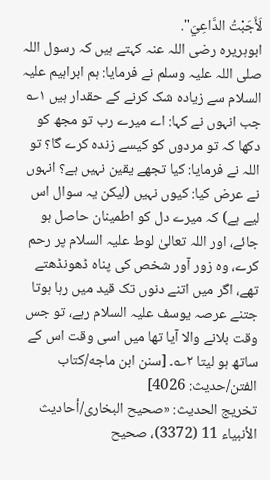لَأَجَبْتُ الدَّاعِيَ".
ابوہریرہ رضی اللہ عنہ کہتے ہیں کہ رسول اللہ صلی اللہ علیہ وسلم نے فرمایا: ہم ابراہیم علیہ السلام سے زیادہ شک کرنے کے حقدار ہیں ۱؎ جب انہوں نے کہا: اے میرے رب تو مجھ کو دکھا کہ تو مردوں کو کیسے زندہ کرے گا؟ تو اللہ نے فرمایا: کیا تجھے یقین نہیں ہے؟ انہوں نے عرض کیا: کیوں نہیں (لیکن یہ سوال اس لیے ہے) کہ میرے دل کو اطمینان حاصل ہو جائے، اور اللہ تعالیٰ لوط علیہ السلام پر رحم کرے، وہ زور آور شخص کی پناہ ڈھونڈھتے تھے، اگر میں اتنے دنوں تک قید میں رہا ہوتا جتنے عرصہ یوسف علیہ السلام رہے، تو جس وقت بلانے والا آیا تھا میں اسی وقت اس کے ساتھ ہو لیتا ۲؎۔ [سنن ابن ماجه/كتاب الفتن/حدیث: 4026]
تخریج الحدیث: «صحیح البخاری/أحادیث الأنبیاء 11 (3372)، صحیح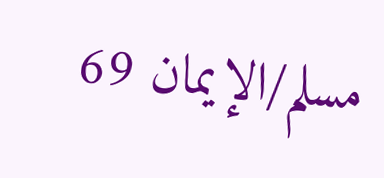مسلم/الإیمان 69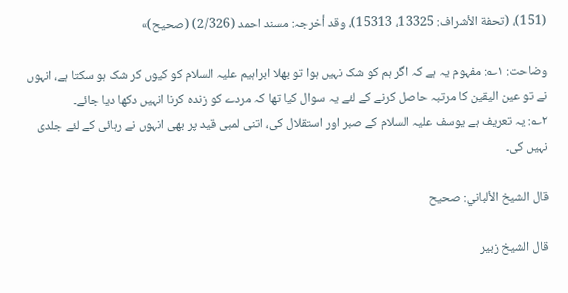(151)، (تحفة الأشراف: 13325، 15313)، وقد أخرجہ: مسند احمد (2/326) (صحیح)»

وضاحت: ۱؎: مفہوم یہ ہے کہ اگر ہم کو شک نہیں ہوا تو بھلا ابراہیم علیہ السلام کو کیوں کر شک ہو سکتا ہے، انہوں نے تو عین الیقین کا مرتبہ حاصل کرنے کے لئے یہ سوال کیا تھا کہ مردے کو زندہ کرنا انہیں دکھا دیا جائے۔
۲؎: یہ تعریف ہے یوسف علیہ السلام کے صبر اور استقلال کی، اتنی لمبی قید پر بھی انہوں نے رہائی کے لئے جلدی نہیں کی۔

قال الشيخ الألباني: صحيح

قال الشيخ زبير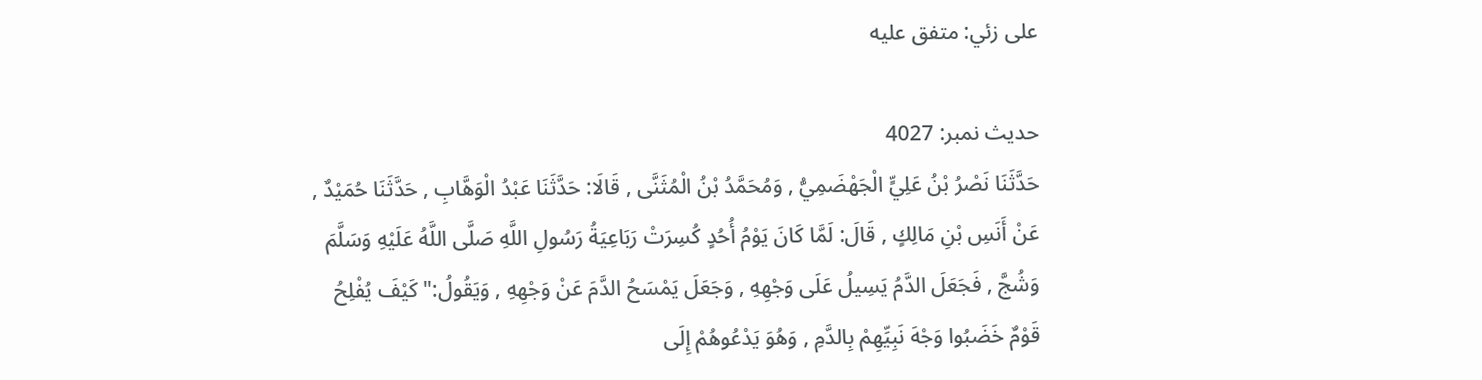على زئي: متفق عليه

حدیث نمبر: 4027
حَدَّثَنَا نَصْرُ بْنُ عَلِيٍّ الْجَهْضَمِيُّ , وَمُحَمَّدُ بْنُ الْمُثَنَّى , قَالَا: حَدَّثَنَا عَبْدُ الْوَهَّابِ , حَدَّثَنَا حُمَيْدٌ , عَنْ أَنَسِ بْنِ مَالِكٍ , قَالَ: لَمَّا كَانَ يَوْمُ أُحُدٍ كُسِرَتْ رَبَاعِيَةُ رَسُولِ اللَّهِ صَلَّى اللَّهُ عَلَيْهِ وَسَلَّمَ وَشُجَّ , فَجَعَلَ الدَّمُ يَسِيلُ عَلَى وَجْهِهِ , وَجَعَلَ يَمْسَحُ الدَّمَ عَنْ وَجْهِهِ , وَيَقُولُ:" كَيْفَ يُفْلِحُ قَوْمٌ خَضَبُوا وَجْهَ نَبِيِّهِمْ بِالدَّمِ , وَهُوَ يَدْعُوهُمْ إِلَى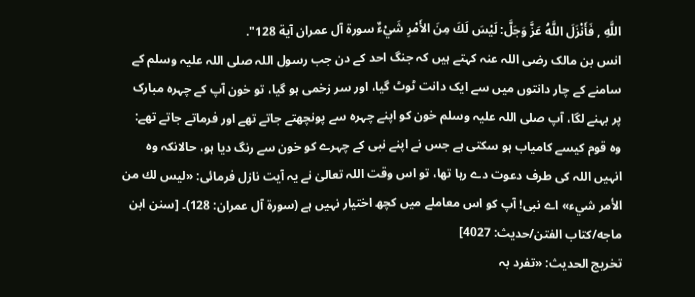اللَّهِ , فَأَنْزَلَ اللَّهُ عَزَّ وَجَلَّ: لَيْسَ لَكَ مِنَ الأَمْرِ شَيْءٌ سورة آل عمران آية 128".
انس بن مالک رضی اللہ عنہ کہتے ہیں کہ جنگ احد کے دن جب رسول اللہ صلی اللہ علیہ وسلم کے سامنے کے چار دانتوں میں سے ایک دانت ٹوٹ گیا، اور سر زخمی ہو گیا، تو خون آپ کے چہرہ مبارک پر بہنے لگا، آپ صلی اللہ علیہ وسلم خون کو اپنے چہرہ سے پونچھتے جاتے تھے اور فرماتے جاتے تھے: وہ قوم کیسے کامیاب ہو سکتی ہے جس نے اپنے نبی کے چہرے کو خون سے رنگ دیا ہو، حالانکہ وہ انہیں اللہ کی طرف دعوت دے رہا تھا، تو اس وقت اللہ تعالیٰ نے یہ آیت نازل فرمائی: «ليس لك من الأمر شيء» اے نبی! آپ کو اس معاملے میں کچھ اختیار نہیں ہے (سورة آل عمران: 128)۔ [سنن ابن ماجه/كتاب الفتن/حدیث: 4027]
تخریج الحدیث: «تفرد بہ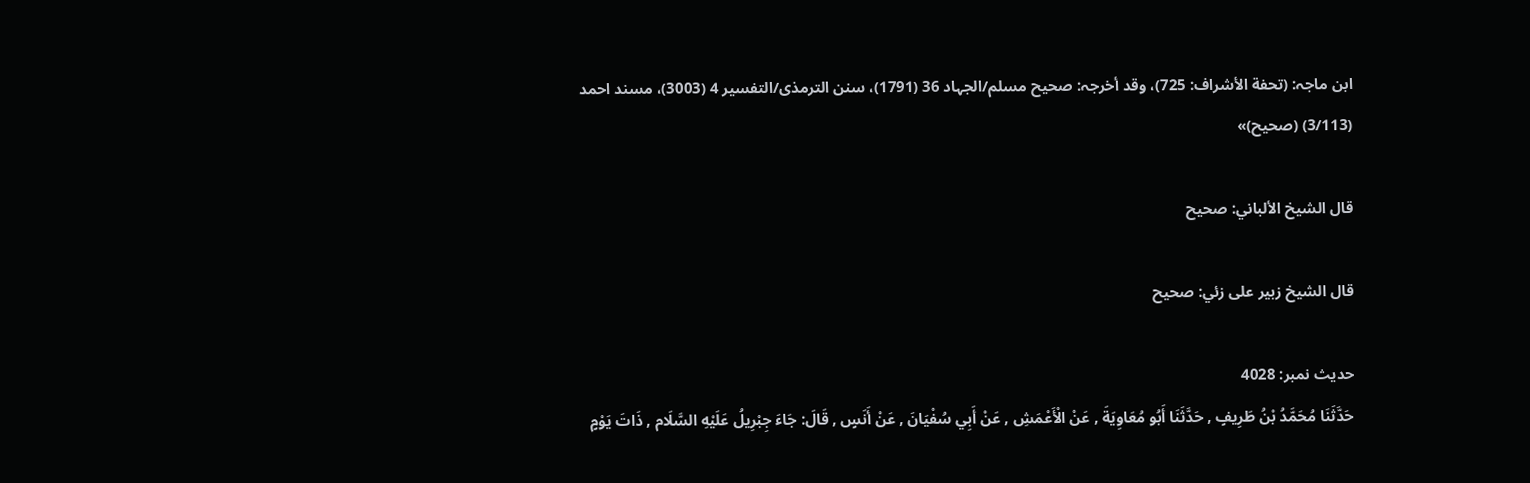ابن ماجہ: (تحفة الأشراف: 725)، وقد أخرجہ: صحیح مسلم/الجہاد 36 (1791)، سنن الترمذی/التفسیر 4 (3003)، مسند احمد (3/113) (صحیح)»

قال الشيخ الألباني: صحيح

قال الشيخ زبير على زئي: صحيح

حدیث نمبر: 4028
حَدَّثَنَا مُحَمَّدُ بْنُ طَرِيفٍ , حَدَّثَنَا أَبُو مُعَاوِيَةَ , عَنْ الْأَعْمَشِ , عَنْ أَبِي سُفْيَانَ , عَنْ أَنَسٍ , قَالَ: جَاءَ جِبْرِيلُ عَلَيْهِ السَّلَام , ذَاتَ يَوْمٍ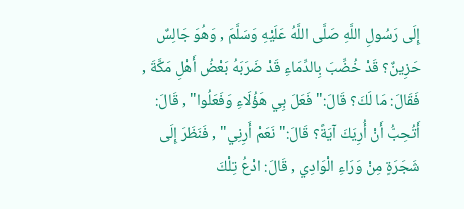إِلَى رَسُولِ اللَّهِ صَلَّى اللَّهُ عَلَيْهِ وَسَلَّمَ , وَهُوَ جَالِسٌ حَزِينٌ؟ قَدْ خُضِّبَ بِالدِّمَاءِ قَدْ ضَرَبَهُ بَعْضُ أَهْلِ مَكَّةَ , فَقَالَ: مَا لَكَ؟ قَالَ:" فَعَلَ بِي هَؤُلَاءِ وَفَعَلُوا" , قَالَ: أَتُحِبُّ أَنْ أُرِيَكَ آيَةً؟ قَالَ:" نَعَمْ أَرِنِي" , فَنَظَرَ إِلَى شَجَرَةٍ مِنْ وَرَاءِ الْوَادِي , قَالَ: ادْعُ تِلْكَ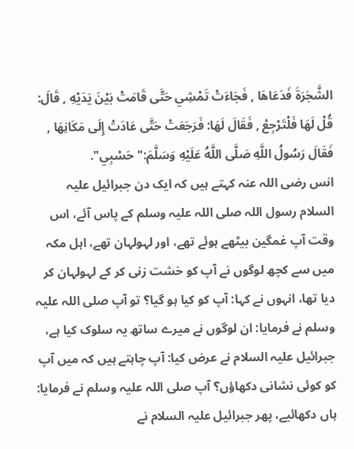الشَّجَرَةَ فَدَعَاهَا , فَجَاءَتْ تَمْشِي حَتَّى قَامَتْ بَيْنَ يَدَيْهِ , قَالَ: قُلْ لَهَا فَلْتَرْجِعْ , فَقَالَ لَهَا: فَرَجَعَتْ حَتَّى عَادَتْ إِلَى مَكَانِهَا , فَقَالَ رَسُولُ اللَّهِ صَلَّى اللَّهُ عَلَيْهِ وَسَلَّمَ:" حَسْبِي".
انس رضی اللہ عنہ کہتے ہیں کہ ایک دن جبرائیل علیہ السلام رسول اللہ صلی اللہ علیہ وسلم کے پاس آئے، اس وقت آپ غمگین بیٹھے ہوئے تھے، اور لہولہان تھے، اہل مکہ میں سے کچھ لوگوں نے آپ کو خشت زنی کر کے لہولہان کر دیا تھا، انہوں نے کہا: آپ کو کیا ہو گیا؟ تو آپ صلی اللہ علیہ وسلم نے فرمایا: ان لوگوں نے میرے ساتھ یہ سلوک کیا ہے، جبرائیل علیہ السلام نے عرض کیا: آپ چاہتے ہیں کہ میں آپ کو کوئی نشانی دکھاؤں؟ آپ صلی اللہ علیہ وسلم نے فرمایا: ہاں دکھائیے، پھر جبرائیل علیہ السلام نے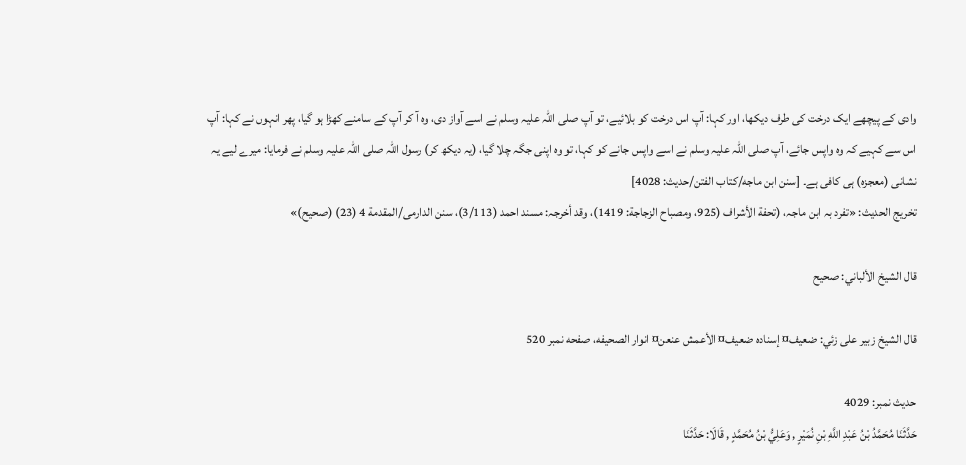وادی کے پیچھے ایک درخت کی طرف دیکھا، اور کہا: آپ اس درخت کو بلائیے، تو آپ صلی اللہ علیہ وسلم نے اسے آواز دی، وہ آ کر آپ کے سامنے کھڑا ہو گیا، پھر انہوں نے کہا: آپ اس سے کہیے کہ وہ واپس جائے، آپ صلی اللہ علیہ وسلم نے اسے واپس جانے کو کہا، تو وہ اپنی جگہ چلا گیا، (یہ دیکھ کر) رسول اللہ صلی اللہ علیہ وسلم نے فرمایا: میرے لیے یہ نشانی (معجزہ) ہی کافی ہے۔ [سنن ابن ماجه/كتاب الفتن/حدیث: 4028]
تخریج الحدیث: «تفرد بہ ابن ماجہ، (تحفة الأشراف (925، ومصباح الزجاجة: 1419)، وقد أخرجہ: مسند احمد (3/113)، سنن الدارمی/المقدمة 4 (23) (صحیح)»

قال الشيخ الألباني: صحيح

قال الشيخ زبير على زئي: ضعيف¤ إسناده ضعيف¤ الأعمش عنعن¤ انوار الصحيفه، صفحه نمبر 520

حدیث نمبر: 4029
حَدَّثَنَا مُحَمَّدُ بْنُ عَبْدِ اللَّهِ بْنِ نُمَيْرٍ , وَعَلِيُّ بْنُ مُحَمَّدٍ , قَالَا: حَدَّثَنَا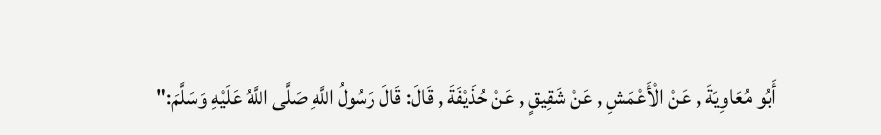أَبُو مُعَاوِيَةَ , عَنْ الْأَعْمَشِ , عَنْ شَقِيقٍ , عَنْ حُذَيْفَةَ , قَالَ: قَالَ رَسُولُ اللَّهِ صَلَّى اللَّهُ عَلَيْهِ وَسَلَّمَ:"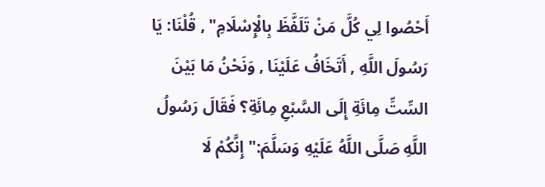أَحْصُوا لِي كُلَّ مَنْ تَلَفَّظَ بِالْإِسْلَامِ" , قُلْنَا: يَا رَسُولَ اللَّهِ , أَتَخَافُ عَلَيْنَا , وَنَحْنُ مَا بَيْنَ السِّتِّ مِائَةِ إِلَى السَّبْعِ مِائَةِ؟ فَقَالَ رَسُولُ اللَّهِ صَلَّى اللَّهُ عَلَيْهِ وَسَلَّمَ:" إِنَّكُمْ لَا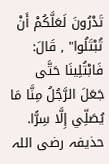تَدْرُونَ لَعَلَّكُمْ أَنْ تُبْتَلُوا" , قَالَ: فَابْتُلِينَا حَتَّى جَعَلَ الرَّجُلُ مِنَّا مَا يُصَلِّي إِلَّا سِرًّا.
حذیفہ رضی اللہ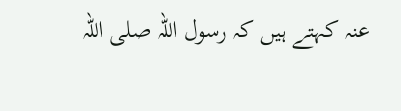عنہ کہتے ہیں کہ رسول اللہ صلی اللہ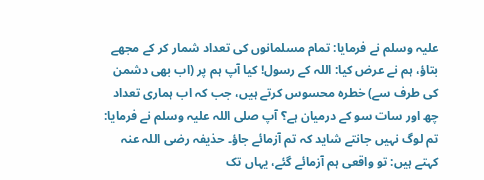علیہ وسلم نے فرمایا: تمام مسلمانوں کی تعداد شمار کر کے مجھے بتاؤ، ہم نے عرض کیا: اللہ کے رسول! کیا آپ ہم پر (اب بھی دشمن کی طرف سے) خطرہ محسوس کرتے ہیں، جب کہ اب ہماری تعداد چھ اور سات سو کے درمیان ہے؟ آپ صلی اللہ علیہ وسلم نے فرمایا: تم لوگ نہیں جانتے شاید کہ تم آزمائے جاؤ۔ حذیفہ رضی اللہ عنہ کہتے ہیں: تو واقعی ہم آزمائے گئے، یہاں تک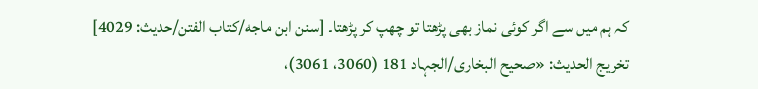کہ ہم میں سے اگر کوئی نماز بھی پڑھتا تو چھپ کر پڑھتا۔ [سنن ابن ماجه/كتاب الفتن/حدیث: 4029]
تخریج الحدیث: «صحیح البخاری/الجہاد 181 (3060، 3061)،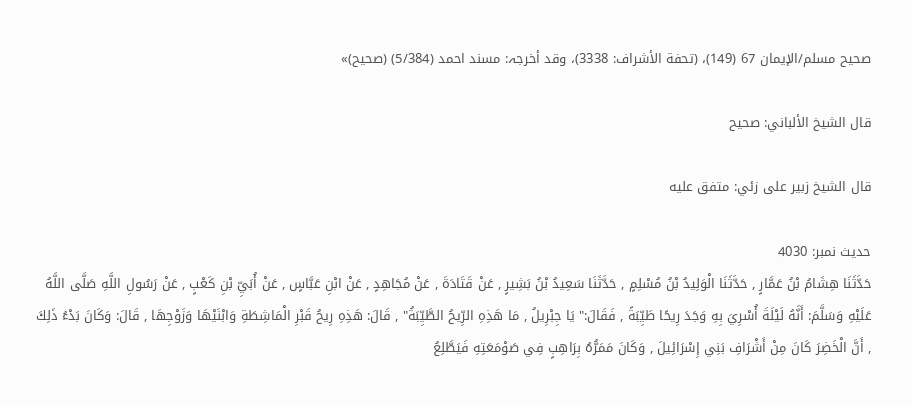صحیح مسلم/الإیمان 67 (149)، (تحفة الأشراف: 3338)، وقد أخرجہ: مسند احمد (5/384) (صحیح)»

قال الشيخ الألباني: صحيح

قال الشيخ زبير على زئي: متفق عليه

حدیث نمبر: 4030
حَدَّثَنَا هِشَامُ بْنُ عَمَّارٍ , حَدَّثَنَا الْوَلِيدُ بْنُ مُسْلِمٍ , حَدَّثَنَا سَعِيدُ بْنُ بَشِيرٍ , عَنْ قَتَادَةَ , عَنْ مُجَاهِدٍ , عَنْ ابْنِ عَبَّاسٍ , عَنْ أُبَيِّ بْنِ كَعْبٍ , عَنْ رَسُولِ اللَّهِ صَلَّى اللَّهُ عَلَيْهِ وَسَلَّمَ: أَنَّهُ لَيْلَةَ أُسْرِيَ بِهِ وَجَدَ رِيحًا طَيِّبَةً , فَقَالَ:" يَا جِبْرِيلُ , مَا هَذِهِ الرِّيحُ الطَّيِّبَةُ" , قَالَ: هَذِهِ رِيحُ قَبْرِ الْمَاشِطَةِ وَابْنَيْهَا وَزَوْجِهَا , قَالَ: وَكَانَ بَدْءُ ذَلِكَ , أَنَّ الْخَضِرَ كَانَ مِنْ أَشْرَافِ بَنِي إِسْرَائِيلَ , وَكَانَ مَمَرُّهُ بِرَاهِبٍ فِي صَوْمَعَتِهِ فَيَطَّلِعُ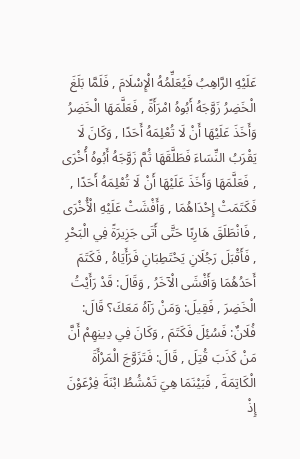عَلَيْهِ الرَّاهِبُ فَيُعَلِّمُهُ الْإِسْلَامَ , فَلَمَّا بَلَغَ الْخَضِرُ زَوَّجَهُ أَبُوهُ امْرَأَةً , فَعَلَّمَهَا الْخَضِرُ وَأَخَذَ عَلَيْهَا أَنْ لَا تُعْلِمَهُ أَحَدًا , وَكَانَ لَا يَقْرَبُ النِّسَاءَ فَطَلَّقَهَا ثُمَّ زَوَّجَهُ أَبُوهُ أُخْرَى , فَعَلَّمَهَا وَأَخَذَ عَلَيْهَا أَنْ لَا تُعْلِمَهُ أَحَدًا , فَكَتَمَتْ إِحْدَاهُمَا , وَأَفْشَتْ عَلَيْهِ الْأُخْرَى , فَانْطَلَقَ هَارِبًا حَتَّى أَتَى جَزِيرَةً فِي الْبَحْرِ , فَأَقْبَلَ رَجُلَانِ يَحْتَطِبَانِ فَرَأَيَاهُ , فَكَتَمَ أَحَدُهُمَا وَأَفْشَى الْآخَرُ , وَقَالَ: قَدْ رَأَيْتُ الْخَضِرَ , فَقِيلَ: وَمَنْ رَآهُ مَعَكَ؟ قَالَ: فُلَانٌ: فَسُئِلَ فَكَتَمَ , وَكَانَ فِي دِينِهِمْ أَنَّ مَنْ كَذَبَ قُتِلَ , قَالَ: فَتَزَوَّجَ الْمَرْأَةَ الْكَاتِمَةَ , فَبَيْنَمَا هِيَ تَمْشُطُ ابْنَةَ فِرْعَوْنَ إِذْ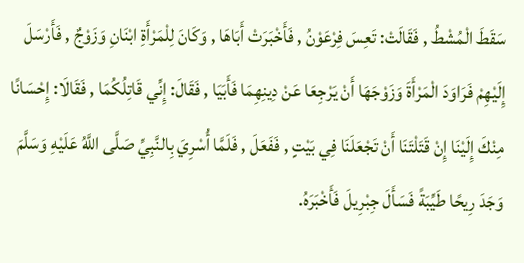سَقَطَ الْمُشْطُ , فَقَالَتْ: تَعِسَ فِرْعَوْنُ , فَأَخْبَرَتْ أَبَاهَا , وَكَانَ لِلْمَرْأَةِ ابْنَانِ وَزَوْجٌ , فَأَرْسَلَ إِلَيْهِمْ فَرَاوَدَ الْمَرْأَةَ وَزَوْجَهَا أَنْ يَرْجِعَا عَنْ دِينِهِمَا فَأَبَيَا , فَقَالَ: إِنِّي قَاتِلُكُمَا , فَقَالَا: إِحْسَانًا مِنْكَ إِلَيْنَا إِنْ قَتَلْتَنَا أَنْ تَجْعَلَنَا فِي بَيْتٍ , فَفَعَلَ , فَلَمَّا أُسْرِيَ بِالنَّبِيِّ صَلَّى اللَّهُ عَلَيْهِ وَسَلَّمَ وَجَدَ رِيحًا طَيِّبَةً فَسَأَلَ جِبْرِيلَ فَأَخْبَرَهُ.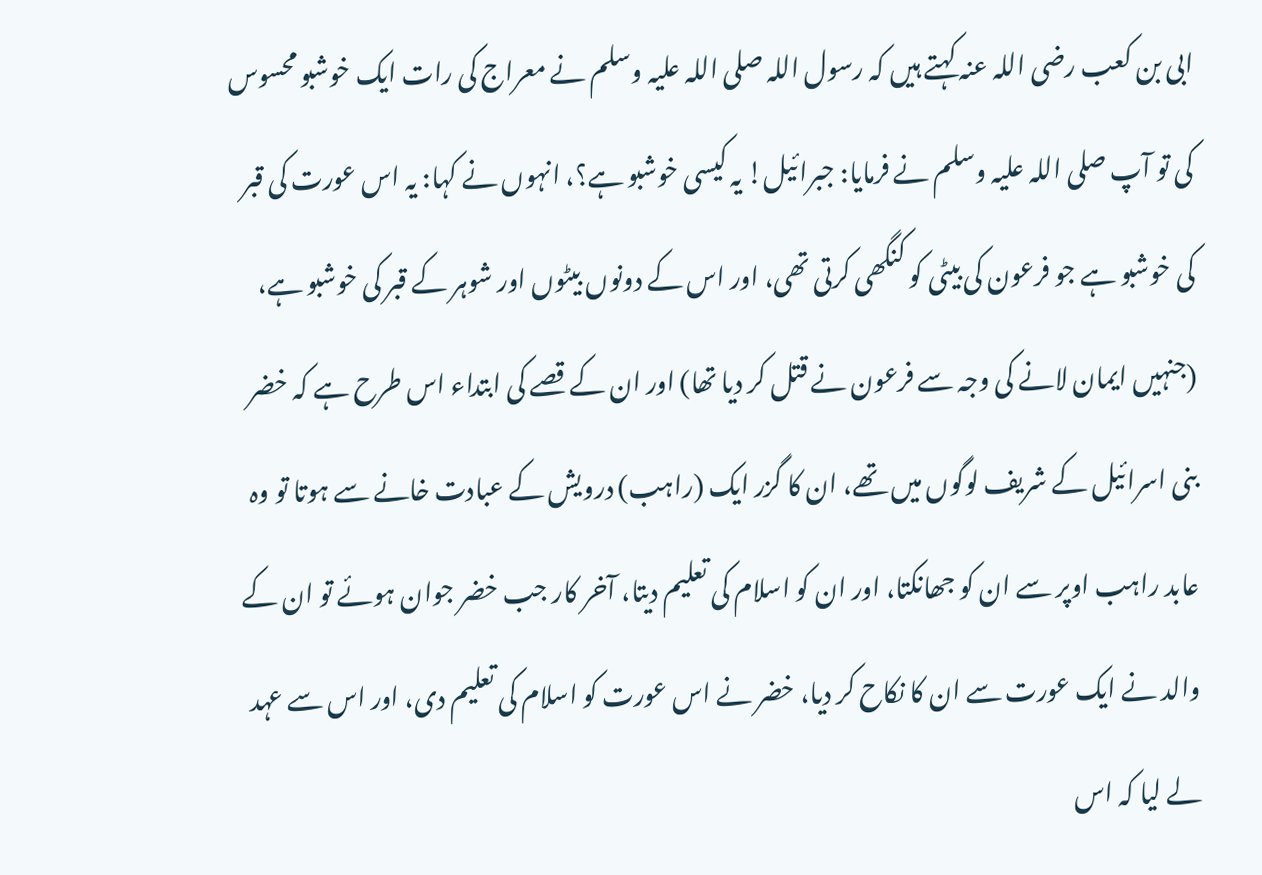ابی بن کعب رضی اللہ عنہ کہتے ہیں کہ رسول اللہ صلی اللہ علیہ وسلم نے معراج کی رات ایک خوشبو محسوس کی تو آپ صلی اللہ علیہ وسلم نے فرمایا: جبرائیل! یہ کیسی خوشبو ہے؟، انہوں نے کہا: یہ اس عورت کی قبر کی خوشبو ہے جو فرعون کی بیٹی کو کنگھی کرتی تھی، اور اس کے دونوں بیٹوں اور شوہر کے قبر کی خوشبو ہے، (جنہیں ایمان لانے کی وجہ سے فرعون نے قتل کر دیا تھا) اور ان کے قصے کی ابتداء اس طرح ہے کہ خضر بنی اسرائیل کے شریف لوگوں میں تھے، ان کا گزر ایک (راہب) درویش کے عبادت خانے سے ہوتا تو وہ عابد راہب اوپر سے ان کو جھانکتا، اور ان کو اسلام کی تعلیم دیتا، آخر کار جب خضر جوان ہوئے تو ان کے والد نے ایک عورت سے ان کا نکاح کر دیا، خضر نے اس عورت کو اسلام کی تعلیم دی، اور اس سے عہد لے لیا کہ اس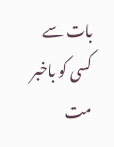بات سے کسی کو باخبر مت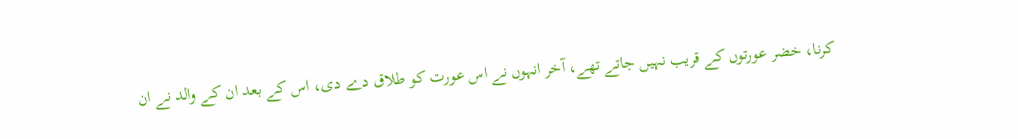کرنا، خضر عورتوں کے قریب نہیں جاتے تھے، آخر انہوں نے اس عورت کو طلاق دے دی، اس کے بعد ان کے والد نے ان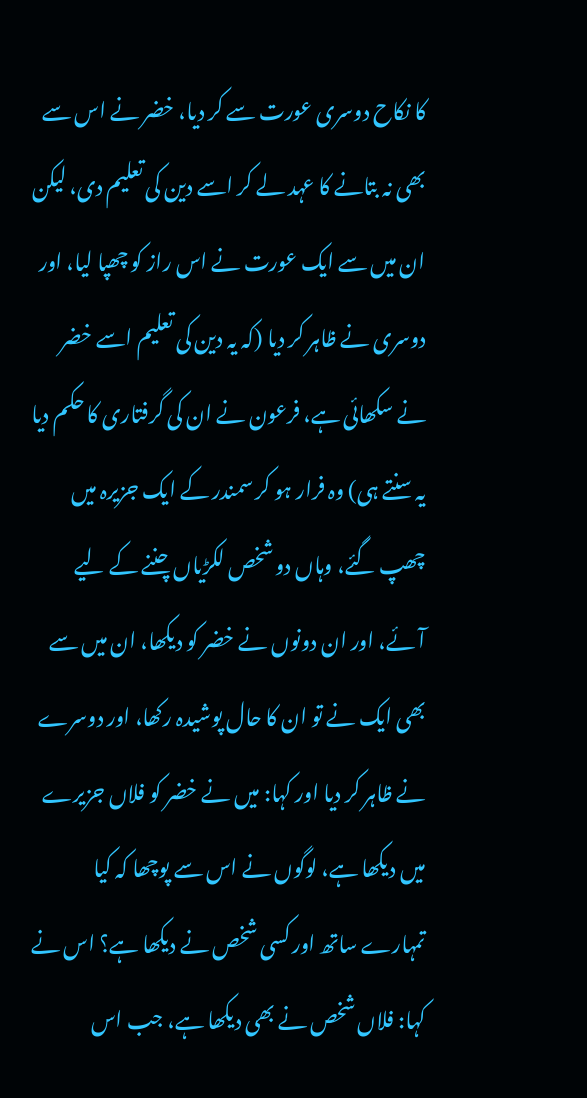کا نکاح دوسری عورت سے کر دیا، خضر نے اس سے بھی نہ بتانے کا عہد لے کر اسے دین کی تعلیم دی، لیکن ان میں سے ایک عورت نے اس راز کو چھپا لیا، اور دوسری نے ظاہر کر دیا (کہ یہ دین کی تعلیم اسے خضر نے سکھائی ہے، فرعون نے ان کی گرفتاری کا حکم دیا یہ سنتے ہی) وہ فرار ہو کر سمندر کے ایک جزیرہ میں چھپ گئے، وہاں دو شخص لکڑیاں چننے کے لیے آئے، اور ان دونوں نے خضر کو دیکھا، ان میں سے بھی ایک نے تو ان کا حال پوشیدہ رکھا، اور دوسرے نے ظاہر کر دیا اور کہا: میں نے خضر کو فلاں جزیرے میں دیکھا ہے، لوگوں نے اس سے پوچھا کہ کیا تمہارے ساتھ اور کسی شخص نے دیکھا ہے؟ اس نے کہا: فلاں شخص نے بھی دیکھا ہے، جب اس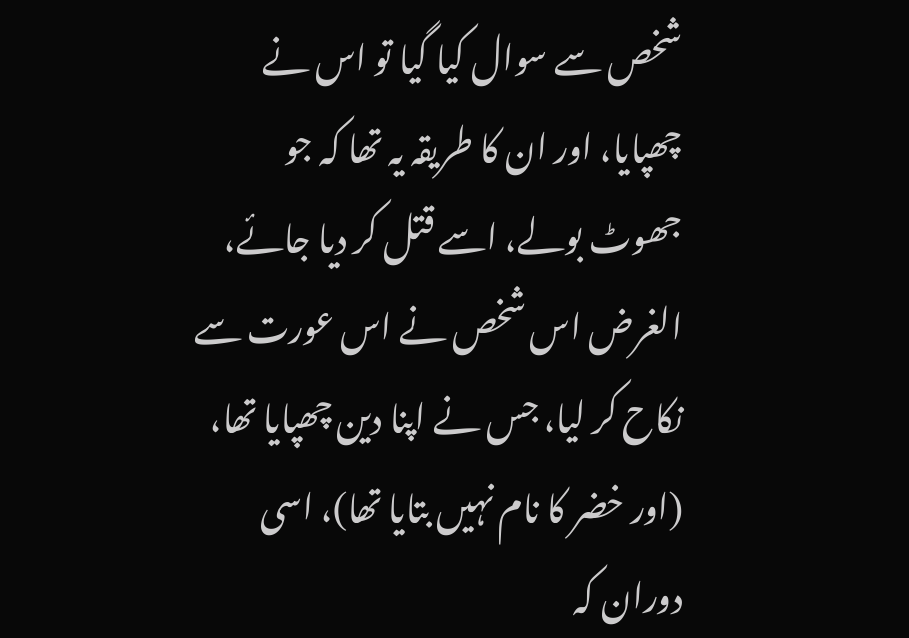شخص سے سوال کیا گیا تو اس نے چھپایا، اور ان کا طریقہ یہ تھا کہ جو جھوٹ بولے، اسے قتل کر دیا جائے، الغرض اس شخص نے اس عورت سے نکاح کر لیا، جس نے اپنا دین چھپایا تھا، (اور خضر کا نام نہیں بتایا تھا)، اسی دوران کہ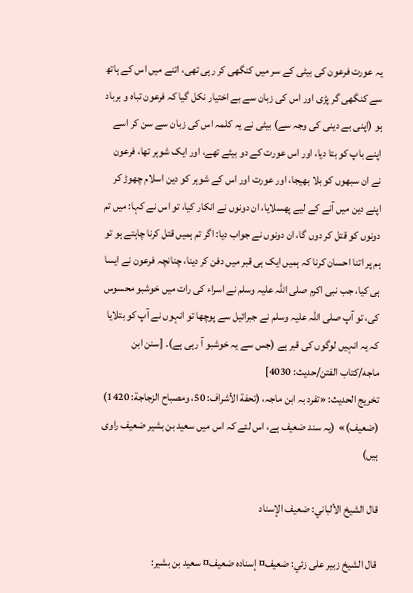یہ عورت فرعون کی بیٹی کے سر میں کنگھی کر رہی تھی، اتنے میں اس کے ہاتھ سے کنگھی گر پڑی اور اس کی زبان سے بے اختیار نکل گیا کہ فرعون تباہ و برباد ہو (اپنی بے دینی کی وجہ سے) بیٹی نے یہ کلمہ اس کی زبان سے سن کر اسے اپنے باپ کو بتا دیا، اور اس عورت کے دو بیٹے تھے، اور ایک شوہر تھا، فرعون نے ان سبھوں کو بلا بھیجا، اور عورت اور اس کے شوہر کو دین اسلام چھوڑ کر اپنے دین میں آنے کے لیے پھسلایا، ان دونوں نے انکار کیا، تو اس نے کہا: میں تم دونوں کو قتل کر دوں گا، ان دونوں نے جواب دیا: اگر تم ہمیں قتل کرنا چاہتے ہو تو ہم پر اتنا احسان کرنا کہ ہمیں ایک ہی قبر میں دفن کر دینا، چنانچہ فرعون نے ایسا ہی کیا، جب نبی اکرم صلی اللہ علیہ وسلم نے اسراء کی رات میں خوشبو محسوس کی، تو آپ صلی اللہ علیہ وسلم نے جبرائیل سے پوچھا تو انہوں نے آپ کو بتلایا کہ یہ انہیں لوگوں کی قبر ہے (جس سے یہ خوشبو آ رہی ہے)۔ [سنن ابن ماجه/كتاب الفتن/حدیث: 4030]
تخریج الحدیث: «تفرد بہ ابن ماجہ، (تحفة الأشراف: 50، ومصباح الزجاجة: 1420) (ضعیف)»  (یہ سند ضعیف ہے، اس لئے کہ اس میں سعید بن بشیر ضعیف راوی ہیں)

قال الشيخ الألباني: ضعيف الإسناد

قال الشيخ زبير على زئي: ضعيف¤ إسناده ضعيف¤ سعيد بن بشير: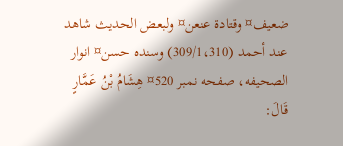ضعيف¤ وقتادة عنعن¤ ولبعض الحديث شاهد عند أحمد (309/1،310) وسنده حسن¤ انوار الصحيفه، صفحه نمبر 520¤ هِشَامُ بْنُ عَمَّارٍ قَالَ: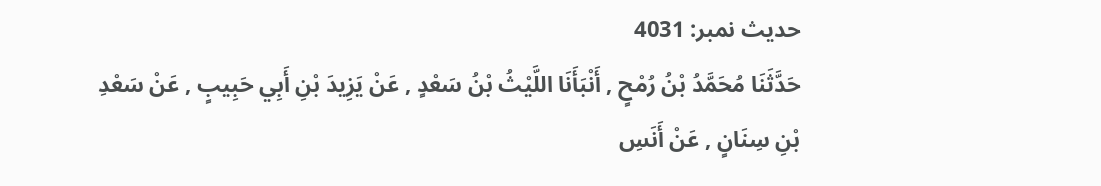حدیث نمبر: 4031
حَدَّثَنَا مُحَمَّدُ بْنُ رُمْحٍ , أَنْبَأَنَا اللَّيْثُ بْنُ سَعْدٍ , عَنْ يَزِيدَ بْنِ أَبِي حَبِيبٍ , عَنْ سَعْدِ بْنِ سِنَانٍ , عَنْ أَنَسِ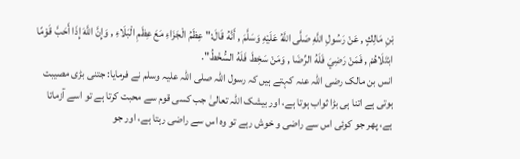بْنِ مَالِكٍ , عَنْ رَسُولِ اللَّهِ صَلَّى اللَّهُ عَلَيْهِ وَسَلَّمَ , أَنَّهُ قَالَ:" عِظَمُ الْجَزَاءِ مَعَ عِظَمِ الْبَلَاءِ , وَإِنَّ اللَّهَ إِذَا أَحَبَّ قَوْمًا ابْتَلَاهُمْ , فَمَنْ رَضِيَ فَلَهُ الرِّضَا , وَمَنْ سَخِطَ فَلَهُ السُّخْطُ".
انس بن مالک رضی اللہ عنہ کہتے ہیں کہ رسول اللہ صلی اللہ علیہ وسلم نے فرمایا: جتنی بڑی مصیبت ہوتی ہے اتنا ہی بڑا ثواب ہوتا ہے، اور بیشک اللہ تعالیٰ جب کسی قوم سے محبت کرتا ہے تو اسے آزماتا ہے، پھر جو کوئی اس سے راضی و خوش رہے تو وہ اس سے راضی رہتا ہے، اور جو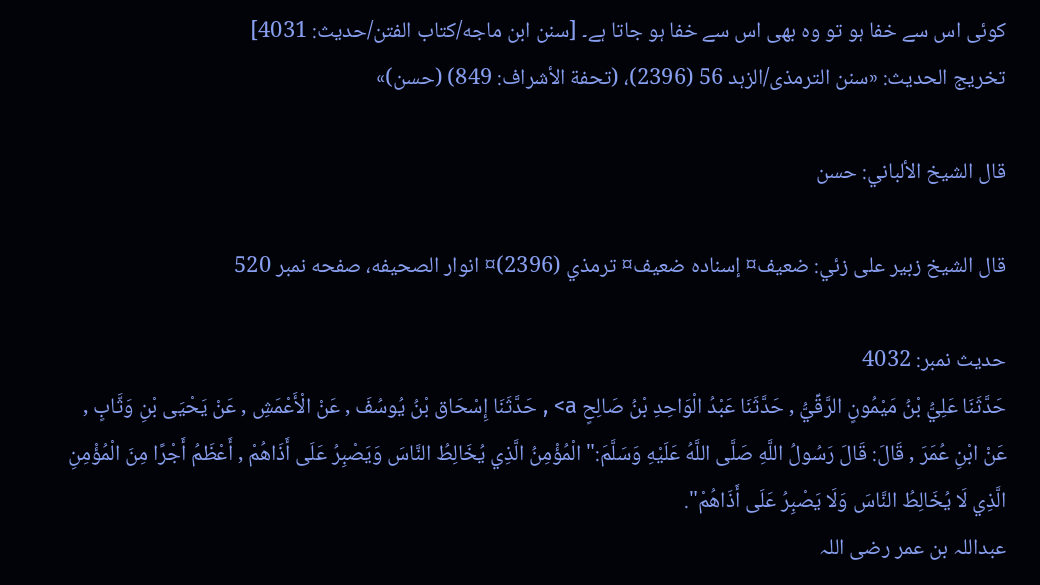کوئی اس سے خفا ہو تو وہ بھی اس سے خفا ہو جاتا ہے۔ [سنن ابن ماجه/كتاب الفتن/حدیث: 4031]
تخریج الحدیث: «سنن الترمذی/الزہد 56 (2396)، (تحفة الأشراف: 849) (حسن)»

قال الشيخ الألباني: حسن

قال الشيخ زبير على زئي: ضعيف¤ إسناده ضعيف¤ ترمذي (2396)¤ انوار الصحيفه، صفحه نمبر 520

حدیث نمبر: 4032
حَدَّثَنَا عَلِيُّ بْنُ مَيْمُونٍ الرَّقِّيُّ , حَدَّثَنَا عَبْدُ الْوَاحِدِ بْنُ صَالِحٍ a> , حَدَّثَنَا إِسْحَاق بْنُ يُوسُفَ , عَنْ الْأَعْمَشِ , عَنْ يَحْيَى بْنِ وَثَّابٍ , عَنْ ابْنِ عُمَرَ , قَالَ: قَالَ رَسُولُ اللَّهِ صَلَّى اللَّهُ عَلَيْهِ وَسَلَّمَ:" الْمُؤْمِنُ الَّذِي يُخَالِطُ النَّاسَ وَيَصْبِرُ عَلَى أَذَاهُمْ , أَعْظَمُ أَجْرًا مِنَ الْمُؤْمِنِ الَّذِي لَا يُخَالِطُ النَّاسَ وَلَا يَصْبِرُ عَلَى أَذَاهُمْ".
عبداللہ بن عمر رضی اللہ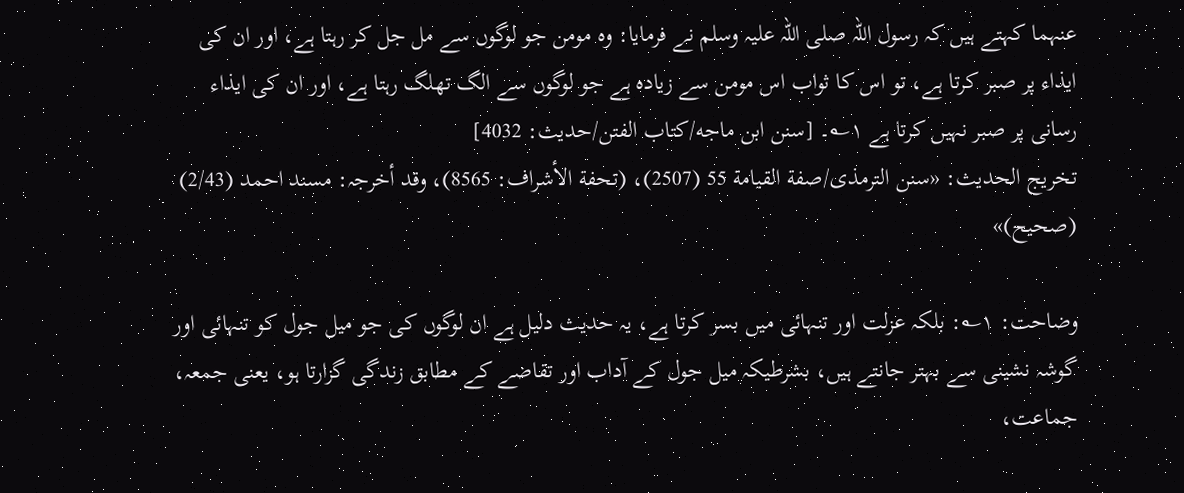عنہما کہتے ہیں کہ رسول اللہ صلی اللہ علیہ وسلم نے فرمایا: وہ مومن جو لوگوں سے مل جل کر رہتا ہے، اور ان کی ایذاء پر صبر کرتا ہے، تو اس کا ثواب اس مومن سے زیادہ ہے جو لوگوں سے الگ تھلگ رہتا ہے، اور ان کی ایذاء رسانی پر صبر نہیں کرتا ہے ۱؎۔ [سنن ابن ماجه/كتاب الفتن/حدیث: 4032]
تخریج الحدیث: «سنن الترمذی/صفة القیامة 55 (2507)، (تحفة الأشراف: 8565)، وقد أخرجہ: مسند احمد (2/43) (صحیح)»

وضاحت: ۱؎: بلکہ عزلت اور تنہائی میں بسر کرتا ہے، یہ حدیث دلیل ہے ان لوگوں کی جو میل جول کو تنہائی اور گوشہ نشینی سے بہتر جانتے ہیں، بشرطیکہ میل جول کے آداب اور تقاضے کے مطابق زندگی گزارتا ہو، یعنی جمعہ، جماعت،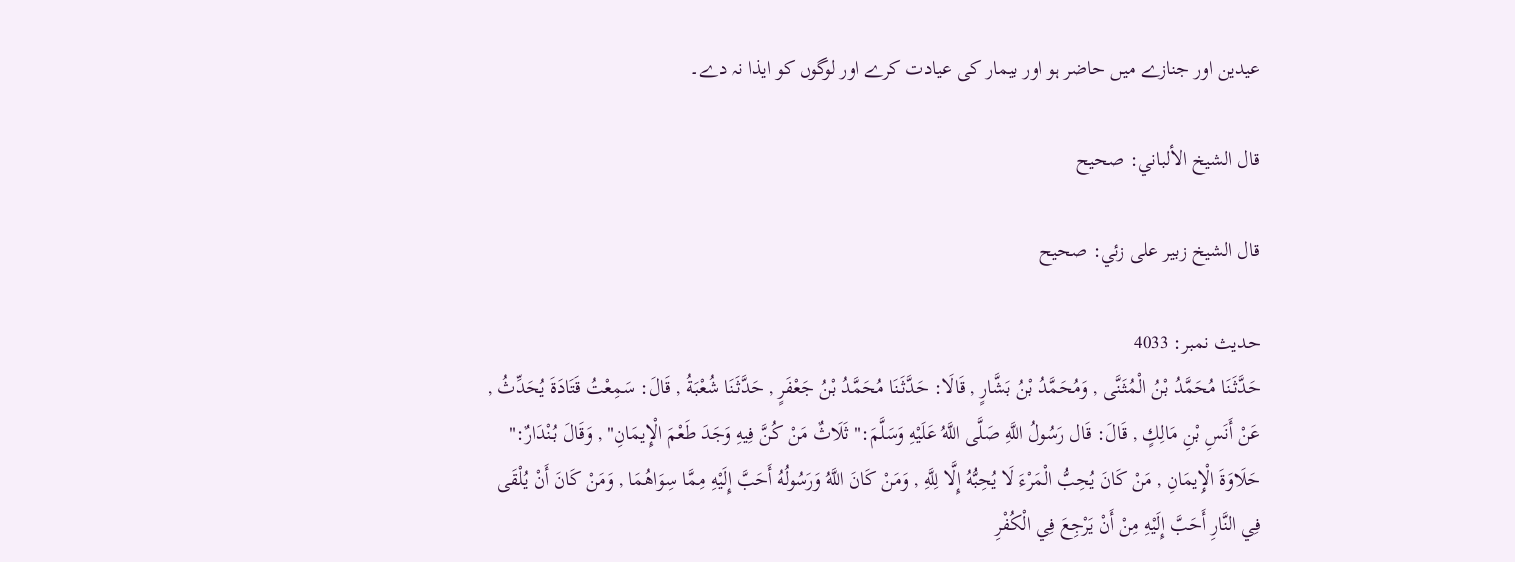عیدین اور جنازے میں حاضر ہو اور بیمار کی عیادت کرے اور لوگوں کو ایذا نہ دے۔

قال الشيخ الألباني: صحيح

قال الشيخ زبير على زئي: صحيح

حدیث نمبر: 4033
حَدَّثَنَا مُحَمَّدُ بْنُ الْمُثَنَّى , وَمُحَمَّدُ بْنُ بَشَّارٍ , قَالَا: حَدَّثَنَا مُحَمَّدُ بْنُ جَعْفَرٍ , حَدَّثَنَا شُعْبَةُ , قَالَ: سَمِعْتُ قَتَادَةَ يُحَدِّثُ , عَنْ أَنَسِ بْنِ مَالِكٍ , قَالَ: قَال رَسُولُ اللَّهِ صَلَّى اللَّهُ عَلَيْهِ وَسَلَّمَ:" ثَلَاثٌ مَنْ كُنَّ فِيهِ وَجَدَ طَعْمَ الْإِيمَانِ" , وَقَالَ بُنْدَارٌ:" حَلَاوَةَ الْإِيمَانِ , مَنْ كَانَ يُحِبُّ الْمَرْءَ لَا يُحِبُّهُ إِلَّا لِلَّهِ , وَمَنْ كَانَ اللَّهُ وَرَسُولُهُ أَحَبَّ إِلَيْهِ مِمَّا سِوَاهُمَا , وَمَنْ كَانَ أَنْ يُلْقَى فِي النَّارِ أَحَبَّ إِلَيْهِ مِنْ أَنْ يَرْجِعَ فِي الْكُفْرِ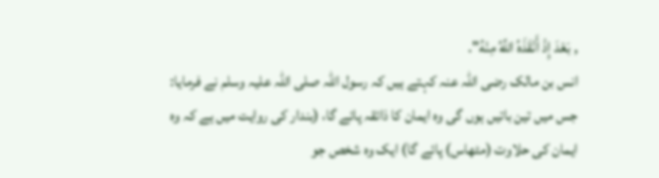, بَعْدَ إِذْ أَنْقَذَهُ اللَّهُ مِنْهُ".
انس بن مالک رضی اللہ عنہ کہتے ہیں کہ رسول اللہ صلی اللہ علیہ وسلم نے فرمایا: جس میں تین باتیں ہوں گی وہ ایمان کا ذائقہ پائے گا، (بندار کی روایت میں ہے کہ وہ ایمان کی حلاوت (مٹھاس) پائے گا) ایک وہ شخص جو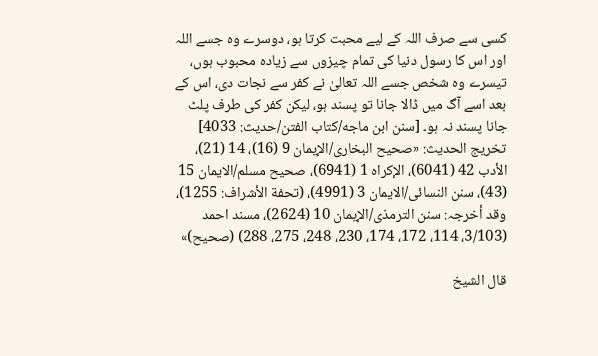کسی سے صرف اللہ کے لیے محبت کرتا ہو، دوسرے وہ جسے اللہ اور اس کا رسول دنیا کی تمام چیزوں سے زیادہ محبوب ہوں، تیسرے وہ شخص جسے اللہ تعالیٰ نے کفر سے نجات دی، اس کے بعد اسے آگ میں ڈالا جانا تو پسند ہو، لیکن کفر کی طرف پلٹ جانا پسند نہ ہو۔ [سنن ابن ماجه/كتاب الفتن/حدیث: 4033]
تخریج الحدیث: «صحیح البخاری/الإیمان 9 (16)، 14 (21)، الأدب 42 (6041)، الإکراہ 1 (6941)، صحیح مسلم/الایمان 15 (43)، سنن النسائی/الایمان 3 (4991)، (تحفة الأشراف: 1255)، وقد أخرجہ: سنن الترمذی/الإیمان 10 (2624)، مسند احمد (3/103، 114، 172، 174، 230، 248، 275، 288) (صحیح)»

قال الشيخ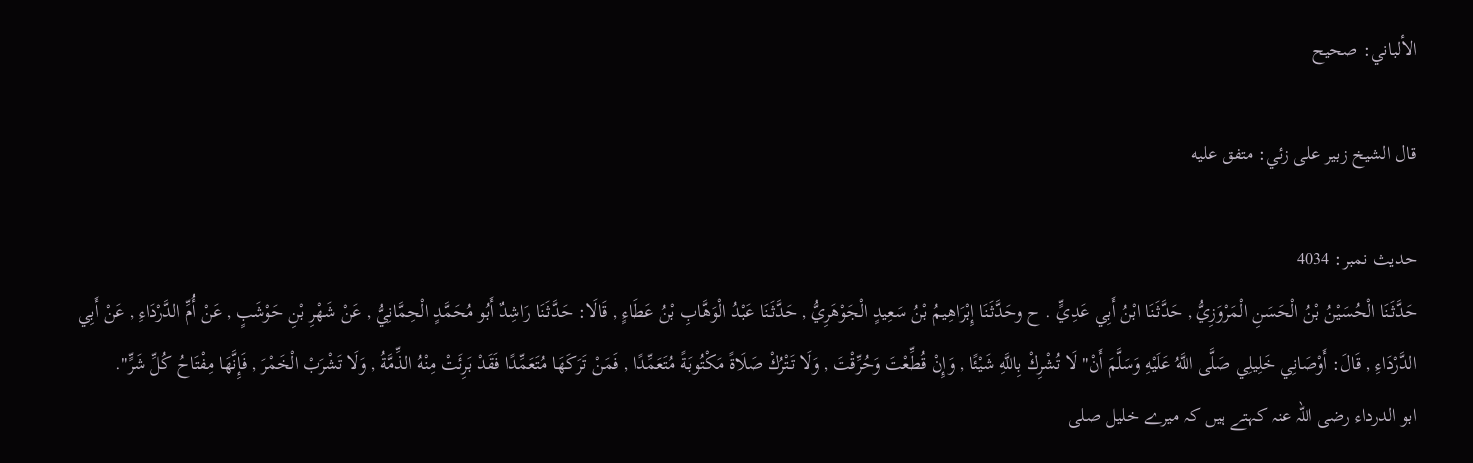الألباني: صحيح

قال الشيخ زبير على زئي: متفق عليه

حدیث نمبر: 4034
حَدَّثَنَا الْحُسَيْنُ بْنُ الْحَسَنِ الْمَرْوَزِيُّ , حَدَّثَنَا ابْنُ أَبِي عَدِيٍّ . ح وحَدَّثَنَا إِبْرَاهِيمُ بْنُ سَعِيدٍ الْجَوْهَرِيُّ , حَدَّثَنَا عَبْدُ الْوَهَّابِ بْنُ عَطَاءٍ , قَالَا: حَدَّثَنَا رَاشِدٌ أَبُو مُحَمَّدٍ الْحِمَّانِيُّ , عَنْ شَهْرِ بْنِ حَوْشَبٍ , عَنْ أُمِّ الدَّرْدَاءِ , عَنْ أَبِي الدَّرْدَاءِ , قَالَ: أَوْصَانِي خَلِيلِي صَلَّى اللَّهُ عَلَيْهِ وَسَلَّمَ أَنْ" لَا تُشْرِكْ بِاللَّهِ شَيْئًا , وَإِنْ قُطِّعْتَ وَحُرِّقْتَ , وَلَا تَتْرُكْ صَلَاةً مَكْتُوبَةً مُتَعَمِّدًا , فَمَنْ تَرَكَهَا مُتَعَمِّدًا فَقَدْ بَرِئَتْ مِنْهُ الذِّمَّةُ , وَلَا تَشْرَبْ الْخَمْرَ , فَإِنَّهَا مِفْتَاحُ كُلِّ شَرٍّ".
ابو الدرداء رضی اللہ عنہ کہتے ہیں کہ میرے خلیل صلی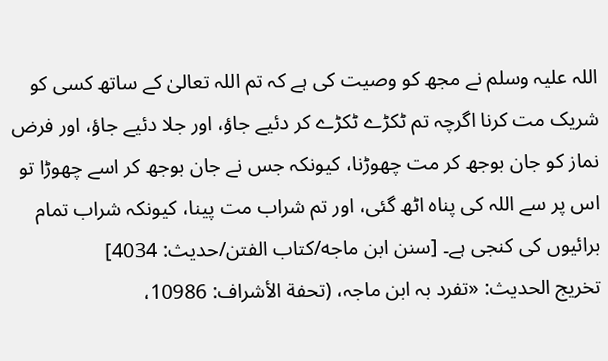اللہ علیہ وسلم نے مجھ کو وصیت کی ہے کہ تم اللہ تعالیٰ کے ساتھ کسی کو شریک مت کرنا اگرچہ تم ٹکڑے ٹکڑے کر دئیے جاؤ، اور جلا دئیے جاؤ، اور فرض نماز کو جان بوجھ کر مت چھوڑنا، کیونکہ جس نے جان بوجھ کر اسے چھوڑا تو اس پر سے اللہ کی پناہ اٹھ گئی، اور تم شراب مت پینا، کیونکہ شراب تمام برائیوں کی کنجی ہے۔ [سنن ابن ماجه/كتاب الفتن/حدیث: 4034]
تخریج الحدیث: «تفرد بہ ابن ماجہ، (تحفة الأشراف: 10986،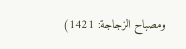ومصباح الزجاجة: 1421)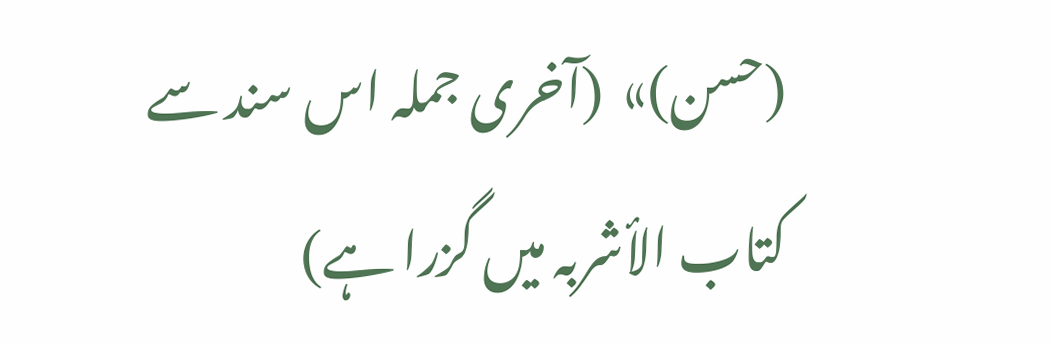(حسن)»  (آخری جملہ اس سند سے کتاب الأشربہ میں گزرا ہے)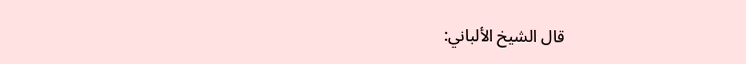قال الشيخ الألباني: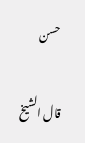حسن

قال الشيخ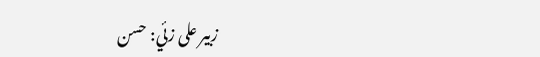زبير على زئي: حسن